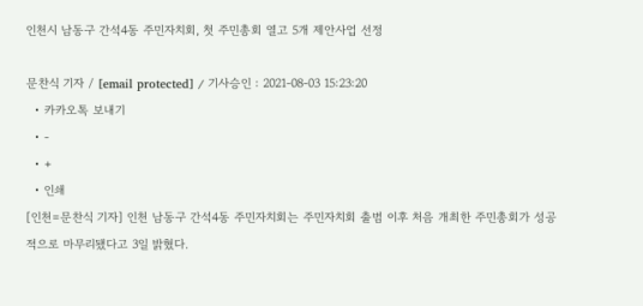인천시 남동구 간석4동 주민자치회, 첫 주민총회 열고 5개 제안사업 선정

문찬식 기자 / [email protected] / 기사승인 : 2021-08-03 15:23:20
  • 카카오톡 보내기
  • -
  • +
  • 인쇄
[인천=문찬식 기자] 인천 남동구 간석4동 주민자치회는 주민자치회 출범 이후 처음 개최한 주민총회가 성공적으로 마무리됐다고 3일 밝혔다.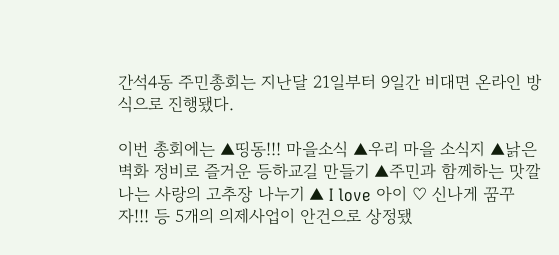간석4동 주민총회는 지난달 21일부터 9일간 비대면 온라인 방식으로 진행됐다.

이번 총회에는 ▲띵동!!! 마을소식 ▲우리 마을 소식지 ▲낡은 벽화 정비로 즐거운 등하교길 만들기 ▲주민과 함께하는 맛깔나는 사랑의 고추장 나누기 ▲ I love 아이 ♡ 신나게 꿈꾸자!!! 등 5개의 의제사업이 안건으로 상정됐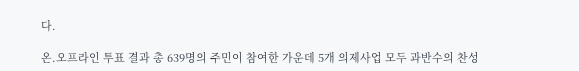다.

온.오프라인 투표 결과 총 639명의 주민이 참여한 가운데 5개 의제사업 모두 과반수의 찬성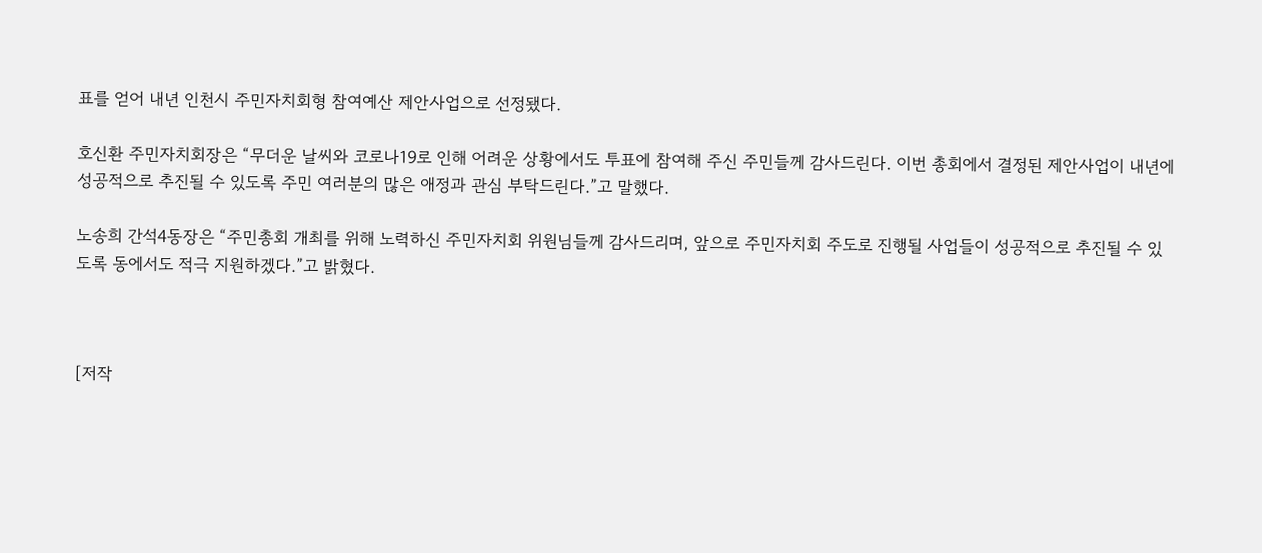표를 얻어 내년 인천시 주민자치회형 참여예산 제안사업으로 선정됐다.

호신환 주민자치회장은 “무더운 날씨와 코로나19로 인해 어려운 상황에서도 투표에 참여해 주신 주민들께 감사드린다. 이번 총회에서 결정된 제안사업이 내년에 성공적으로 추진될 수 있도록 주민 여러분의 많은 애정과 관심 부탁드린다.”고 말했다.

노송희 간석4동장은 “주민총회 개최를 위해 노력하신 주민자치회 위원님들께 감사드리며, 앞으로 주민자치회 주도로 진행될 사업들이 성공적으로 추진될 수 있도록 동에서도 적극 지원하겠다.”고 밝혔다.



[저작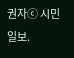권자ⓒ 시민일보.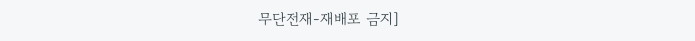무단전재-재배포 금지]